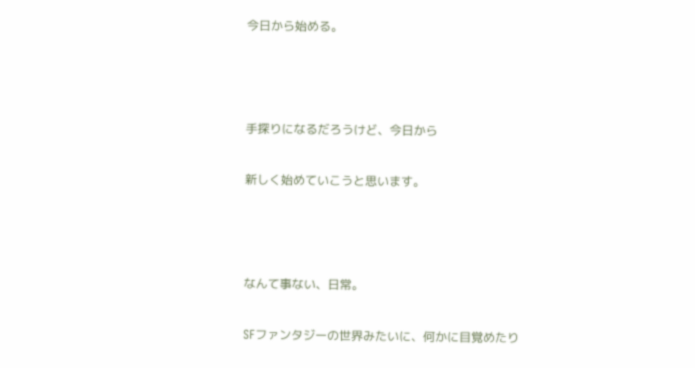今日から始める。



手探りになるだろうけど、今日から

新しく始めていこうと思います。



なんて事ない、日常。

SFファンタジーの世界みたいに、何かに目覚めたり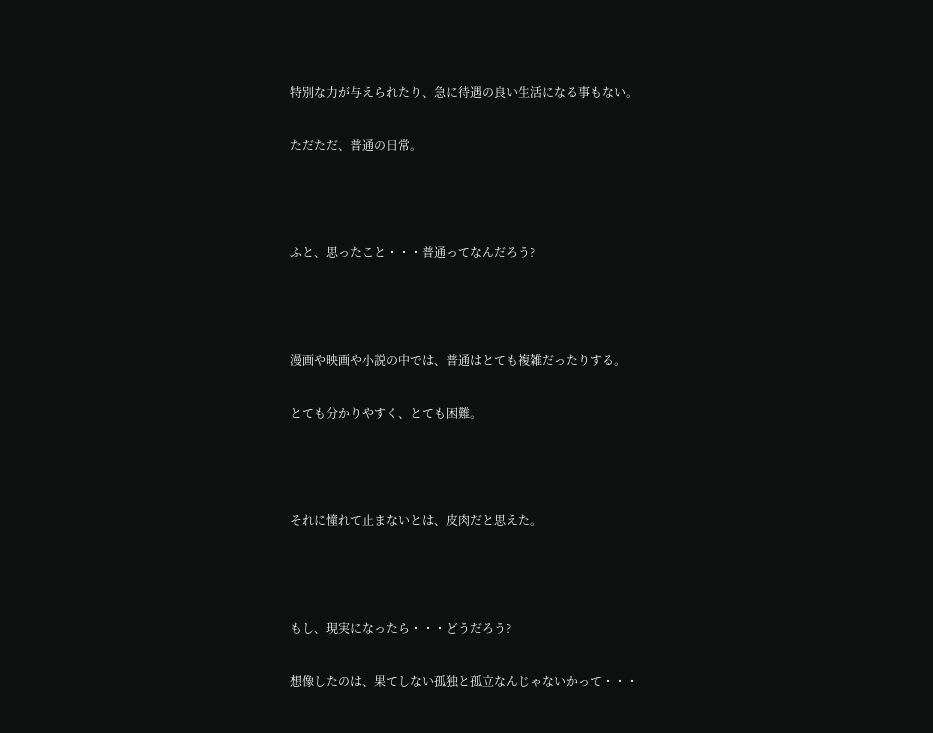特別な力が与えられたり、急に待遇の良い生活になる事もない。

ただただ、普通の日常。



ふと、思ったこと・・・普通ってなんだろう?



漫画や映画や小説の中では、普通はとても複雑だったりする。

とても分かりやすく、とても困難。



それに憧れて止まないとは、皮肉だと思えた。



もし、現実になったら・・・どうだろう?

想像したのは、果てしない孤独と孤立なんじゃないかって・・・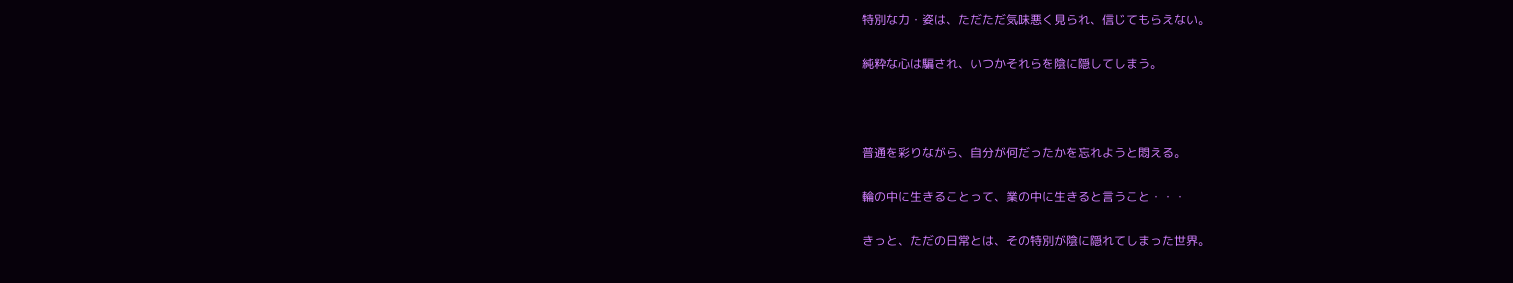特別な力・姿は、ただただ気味悪く見られ、信じてもらえない。

純粋な心は騙され、いつかそれらを陰に隠してしまう。



普通を彩りながら、自分が何だったかを忘れようと悶える。

輪の中に生きることって、業の中に生きると言うこと・・・

きっと、ただの日常とは、その特別が陰に隠れてしまった世界。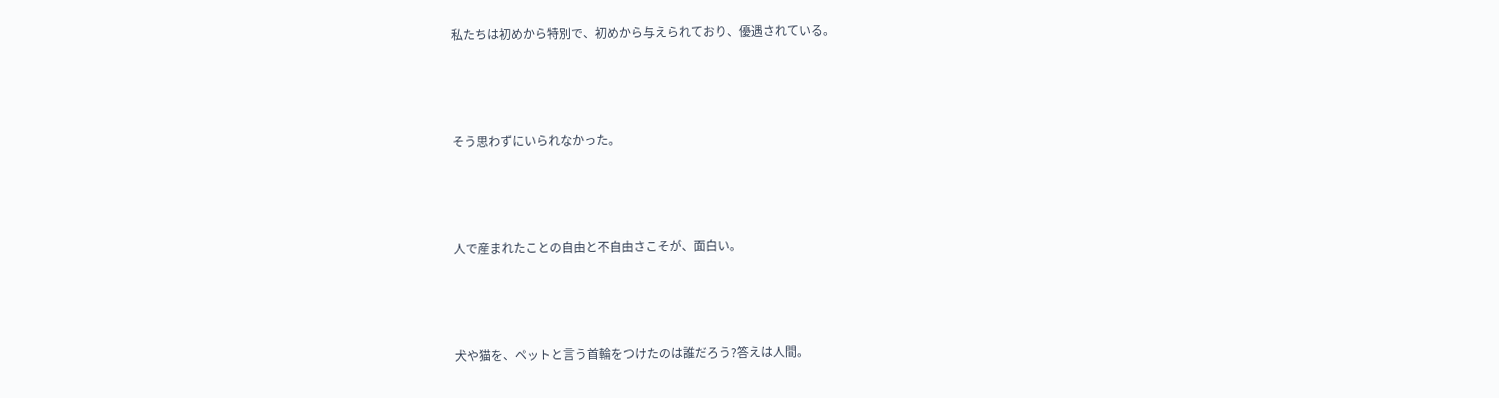私たちは初めから特別で、初めから与えられており、優遇されている。



そう思わずにいられなかった。



人で産まれたことの自由と不自由さこそが、面白い。



犬や猫を、ペットと言う首輪をつけたのは誰だろう?答えは人間。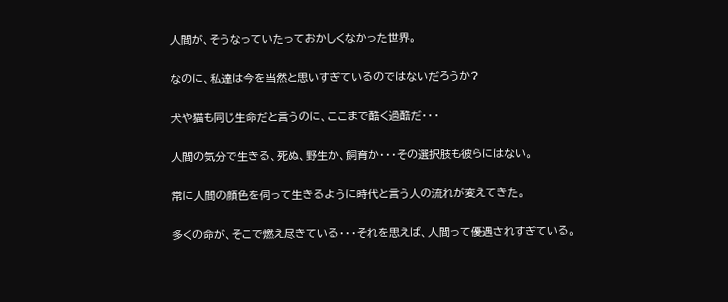人間が、そうなっていたっておかしくなかった世界。

なのに、私達は今を当然と思いすぎているのではないだろうか?

犬や猫も同じ生命だと言うのに、ここまで酷く過酷だ・・・

人間の気分で生きる、死ぬ、野生か、飼育か・・・その選択肢も彼らにはない。

常に人間の顔色を伺って生きるように時代と言う人の流れが変えてきた。

多くの命が、そこで燃え尽きている・・・それを思えば、人間って優遇されすぎている。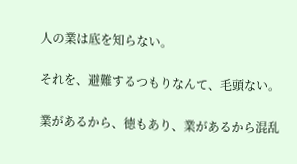人の業は底を知らない。

それを、避難するつもりなんて、毛頭ない。

業があるから、徳もあり、業があるから混乱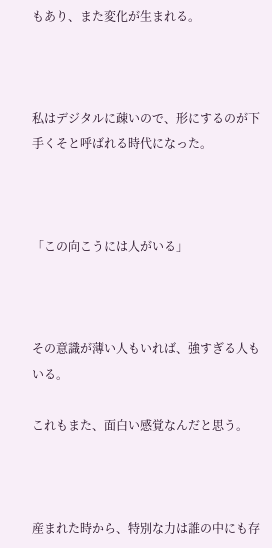もあり、また変化が生まれる。



私はデジタルに疎いので、形にするのが下手くそと呼ばれる時代になった。



「この向こうには人がいる」



その意識が薄い人もいれば、強すぎる人もいる。

これもまた、面白い感覚なんだと思う。



産まれた時から、特別な力は誰の中にも存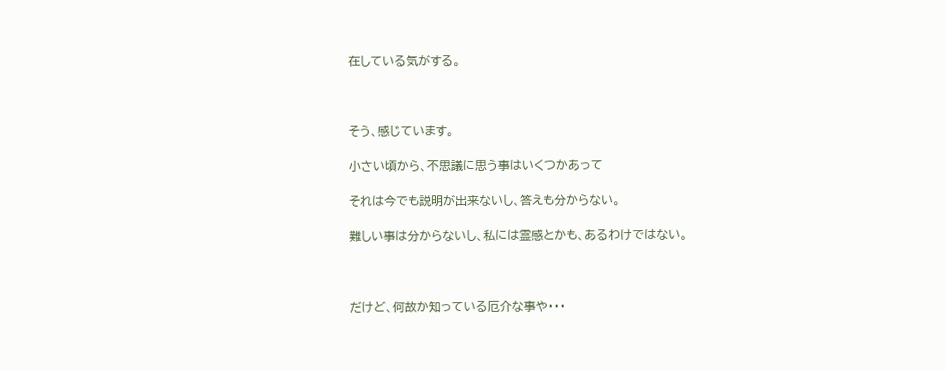在している気がする。



そう、感じています。

小さい頃から、不思議に思う事はいくつかあって

それは今でも説明が出来ないし、答えも分からない。

難しい事は分からないし、私には霊感とかも、あるわけではない。



だけど、何故か知っている厄介な事や・・・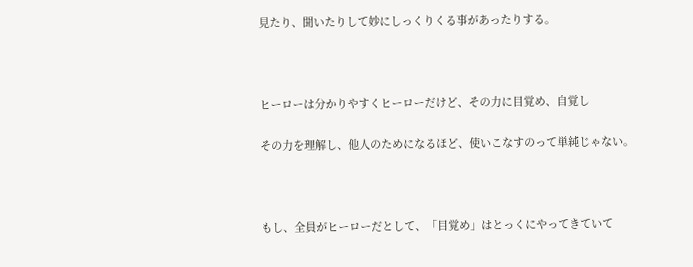見たり、聞いたりして妙にしっくりくる事があったりする。



ヒーローは分かりやすくヒーローだけど、その力に目覚め、自覚し

その力を理解し、他人のためになるほど、使いこなすのって単純じゃない。



もし、全員がヒーローだとして、「目覚め」はとっくにやってきていて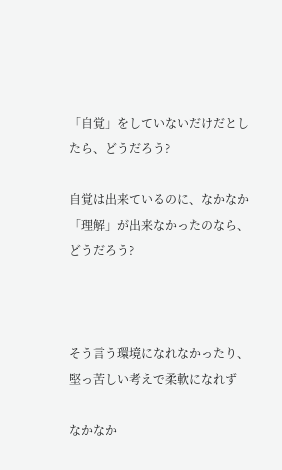「自覚」をしていないだけだとしたら、どうだろう?

自覚は出来ているのに、なかなか「理解」が出来なかったのなら、どうだろう?



そう言う環境になれなかったり、堅っ苦しい考えで柔軟になれず

なかなか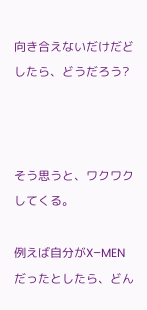向き合えないだけだどしたら、どうだろう?



そう思うと、ワクワクしてくる。

例えば自分がX–MENだったとしたら、どん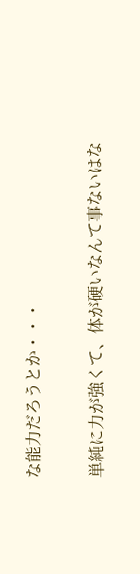な能力だろうとか・・・

単純に力が強くて、体が硬いなんて事ないはな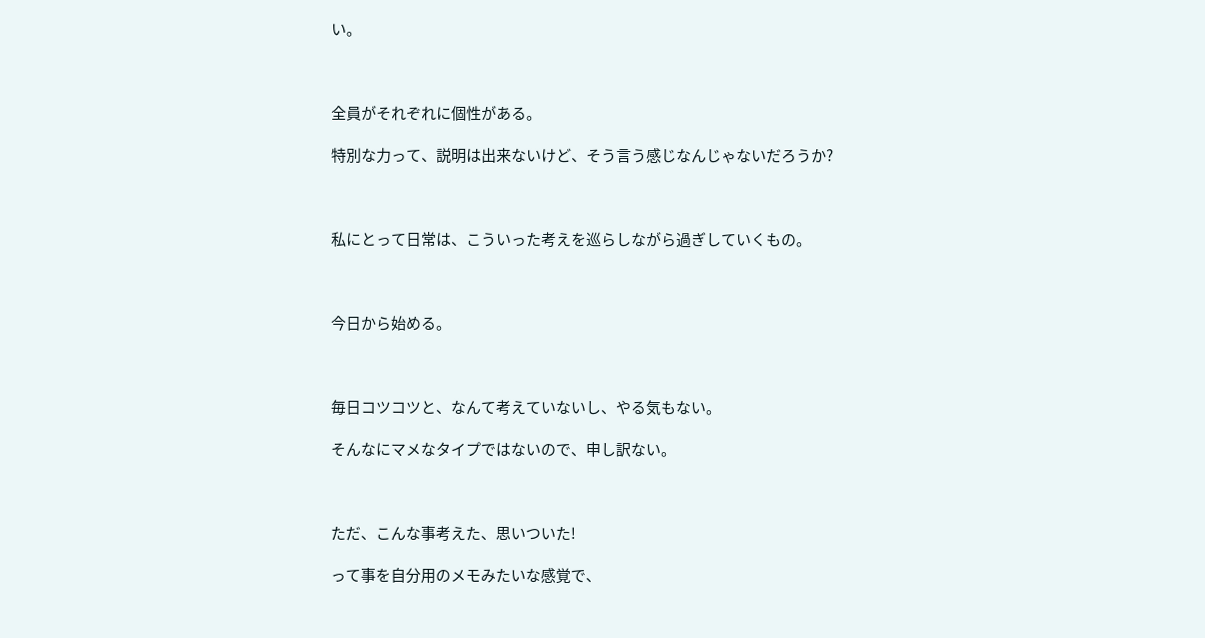い。



全員がそれぞれに個性がある。

特別な力って、説明は出来ないけど、そう言う感じなんじゃないだろうか?



私にとって日常は、こういった考えを巡らしながら過ぎしていくもの。



今日から始める。



毎日コツコツと、なんて考えていないし、やる気もない。

そんなにマメなタイプではないので、申し訳ない。



ただ、こんな事考えた、思いついた!

って事を自分用のメモみたいな感覚で、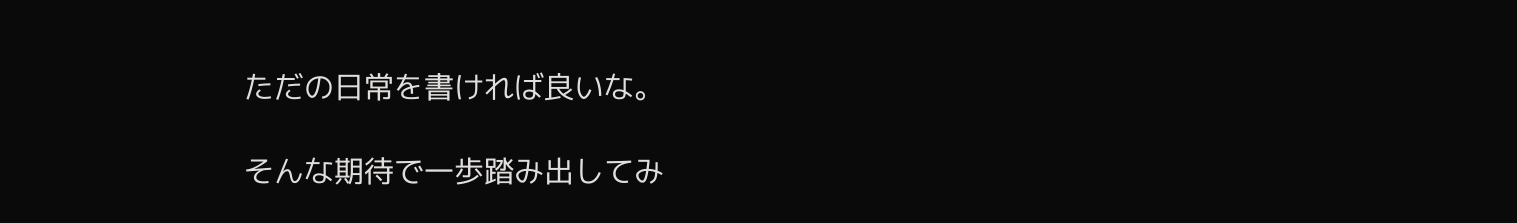ただの日常を書ければ良いな。

そんな期待で一歩踏み出してみ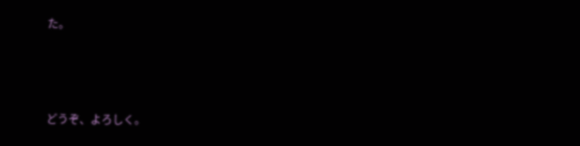た。



どうぞ、よろしく。